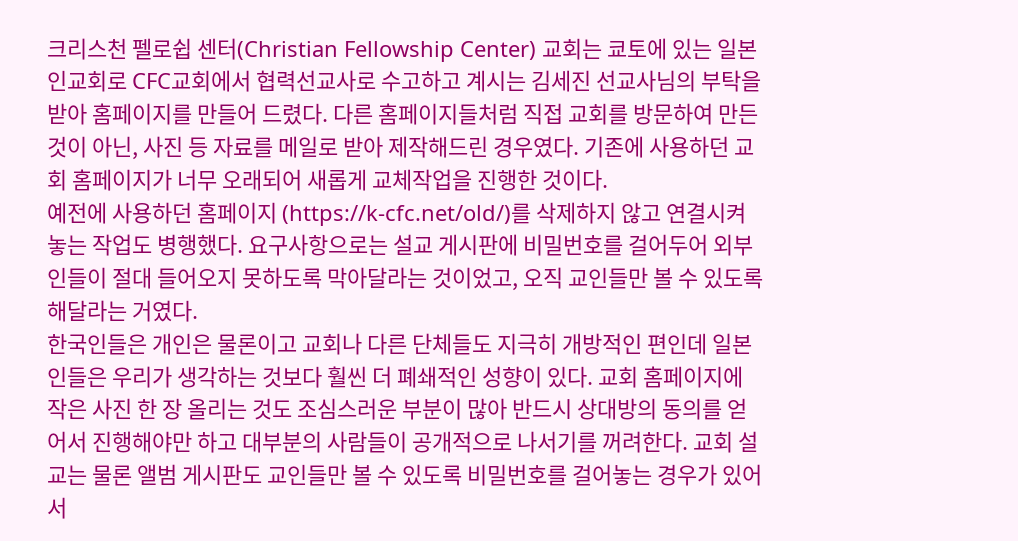크리스천 펠로쉽 센터(Christian Fellowship Center) 교회는 쿄토에 있는 일본인교회로 CFC교회에서 협력선교사로 수고하고 계시는 김세진 선교사님의 부탁을 받아 홈페이지를 만들어 드렸다. 다른 홈페이지들처럼 직접 교회를 방문하여 만든 것이 아닌, 사진 등 자료를 메일로 받아 제작해드린 경우였다. 기존에 사용하던 교회 홈페이지가 너무 오래되어 새롭게 교체작업을 진행한 것이다.
예전에 사용하던 홈페이지 (https://k-cfc.net/old/)를 삭제하지 않고 연결시켜 놓는 작업도 병행했다. 요구사항으로는 설교 게시판에 비밀번호를 걸어두어 외부인들이 절대 들어오지 못하도록 막아달라는 것이었고, 오직 교인들만 볼 수 있도록 해달라는 거였다.
한국인들은 개인은 물론이고 교회나 다른 단체들도 지극히 개방적인 편인데 일본인들은 우리가 생각하는 것보다 훨씬 더 폐쇄적인 성향이 있다. 교회 홈페이지에 작은 사진 한 장 올리는 것도 조심스러운 부분이 많아 반드시 상대방의 동의를 얻어서 진행해야만 하고 대부분의 사람들이 공개적으로 나서기를 꺼려한다. 교회 설교는 물론 앨범 게시판도 교인들만 볼 수 있도록 비밀번호를 걸어놓는 경우가 있어서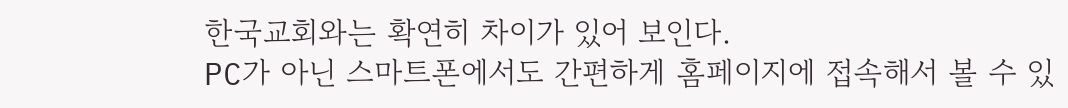한국교회와는 확연히 차이가 있어 보인다.
PC가 아닌 스마트폰에서도 간편하게 홈페이지에 접속해서 볼 수 있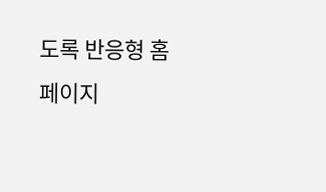도록 반응형 홈페이지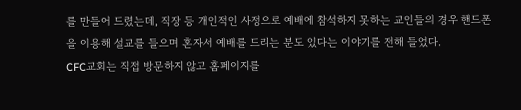를 만들어 드렸는데, 직장 등 개인적인 사정으로 예배에 참석하지 못하는 교인들의 경우 핸드폰을 이용해 설교를 들으며 혼자서 예배를 드리는 분도 있다는 이야기를 전해 들었다.
CFC교회는 직접 방문하지 않고 홈페이지를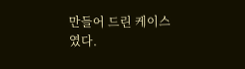만들어 드린 케이스였다.